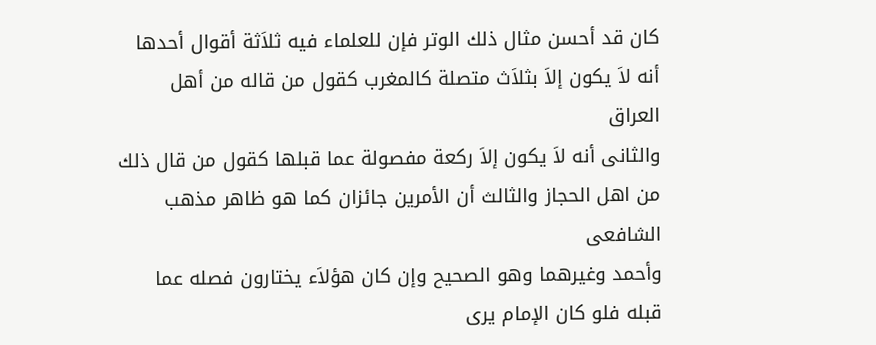كان قد أحسن مثال ذلك الوتر فإن للعلماء فيه ثلاَثة أقوال أحدها
أنه لاَ يكون إلاَ بثلاَث متصلة كالمغرب كقول من قاله من أهل العراق
والثانى أنه لاَ يكون إلاَ ركعة مفصولة عما قبلها كقول من قال ذلك
من اهل الحجاز والثالث أن الأمرين جائزان كما هو ظاهر مذهب الشافعى
وأحمد وغيرهما وهو الصحيح وإن كان هؤلاَء يختارون فصله عما
قبله فلو كان الإمام يرى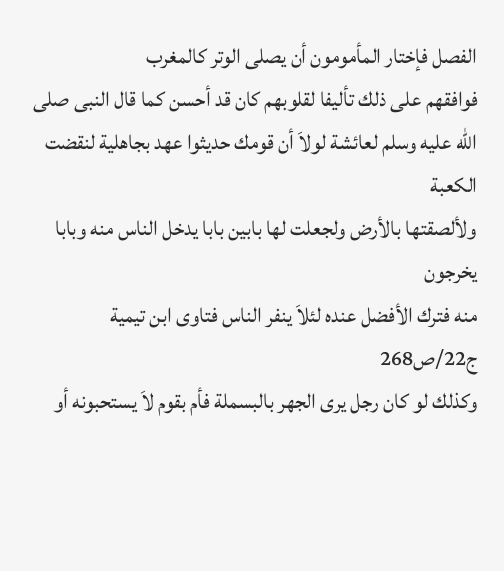الفصل فإختار المأمومون أن يصلى الوتر كالمغرب
فوافقهم على ذلك تأليفا لقلوبهم كان قد أحسن كما قال النبى صلى
الله عليه وسلم لعائشة لولاَ أن قومك حديثوا عهد بجاهلية لنقضت الكعبة
ولألصقتها بالأرض ولجعلت لها بابين بابا يدخل الناس منه وبابا يخرجون
منه فترك الأفضل عنده لئلاَ ينفر الناس فتاوى ابن تيمية ج22/ص268
وكذلك لو كان رجل يرى الجهر بالبسملة فأم بقوم لاَ يستحبونه أو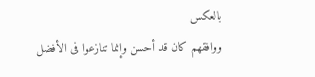بالعكس
ووافقهم كان قد أحسن وإنما تنازعوا فى الأفضل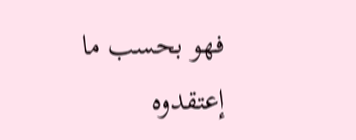فهو بحسب ما إعتقدوه